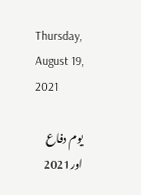Thursday, August 19, 2021

یوم دفاع اور2021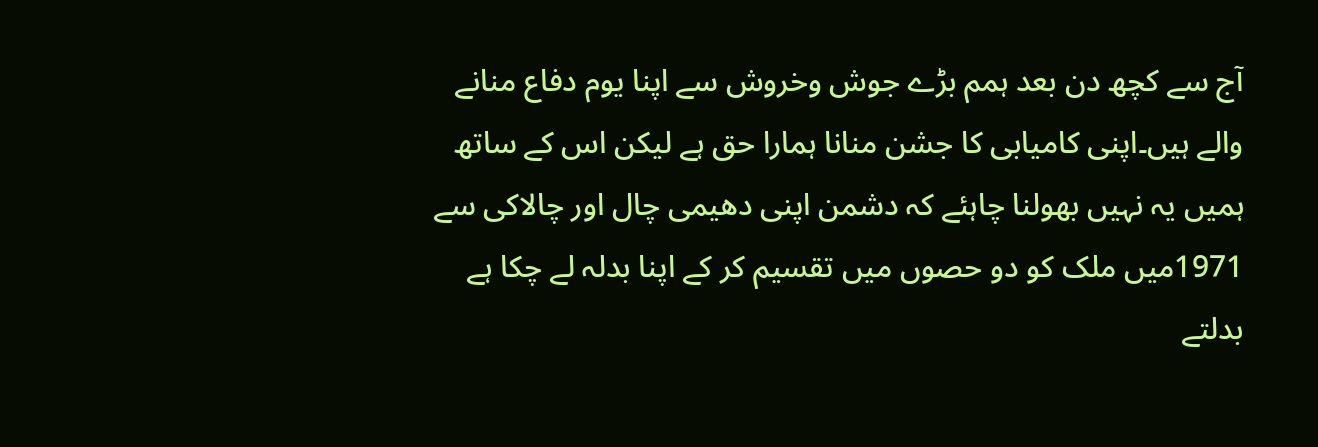آج سے کچھ دن بعد ہمم بڑے جوش وخروش سے اپنا یوم دفاع منانے والے ہیں۔اپنی کامیابی کا جشن منانا ہمارا حق ہے لیکن اس کے ساتھ ہمیں یہ نہیں بھولنا چاہئے کہ دشمن اپنی دھیمی چال اور چالاکی سے 1971میں ملک کو دو حصوں میں تقسیم کر کے اپنا بدلہ لے چکا ہے بدلتے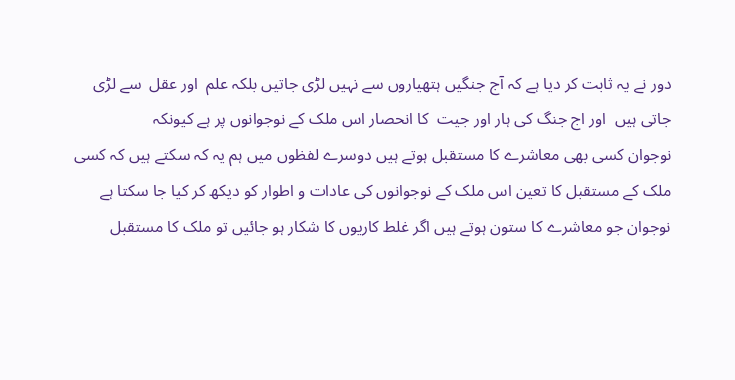دور نے یہ ثابت کر دیا ہے کہ آج جنگیں ہتھیاروں سے نہیں لڑی جاتیں بلکہ علم  اور عقل  سے لڑی جاتی ہیں  اور اج جنگ کی ہار اور جیت  کا انحصار اس ملک کے نوجوانوں پر ہے کیونکہ
نوجوان کسی بھی معاشرے کا مستقبل ہوتے ہیں دوسرے لفظوں میں ہم یہ کہ سکتے ہیں کہ کسی ملک کے مستقبل کا تعین اس ملک کے نوجوانوں کی عادات و اطوار کو دیکھ کر کیا جا سکتا ہے نوجوان جو معاشرے کا ستون ہوتے ہیں اگر غلط کاریوں کا شکار ہو جائیں تو ملک کا مستقبل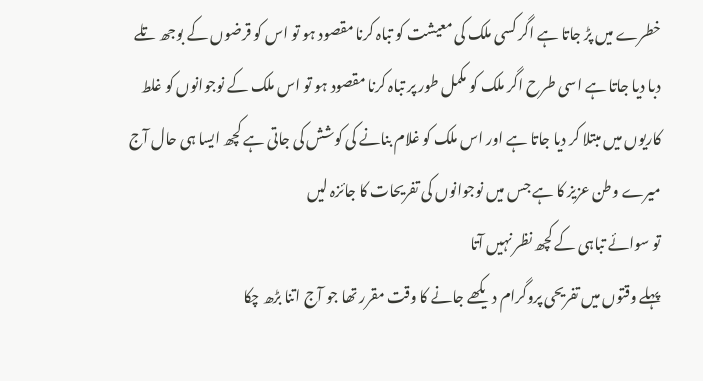خطرے میں پڑ جاتا ہے اگر کسی ملک کی معیشت کو تباہ کرنا مقصود ہو تو اس کو قرضوں کے بوجھ تلے دبا دیا جاتا ہے اسی طرح اگر ملک کو مکمل طور پر تباہ کرنا مقصود ہو تو اس ملک کے نوجوانوں کو غلط کاریوں میں مبتلا کر دیا جاتا ہے اور اس ملک کو غلام بنانے کی کوشش کی جاتی ہے کچھ ایسا ہی حال آج میرے وطن عزیز کا ہے جس میں نوجوانوں کی تفریحات کا جائزہ لیں
تو سوائے تباہی کے کچھ نظر نہیں آتا
پہلے وقتوں میں تفریحی پروگرام دیکھے جانے کا وقت مقرر تھا جو آج اتنا بڑھ چکا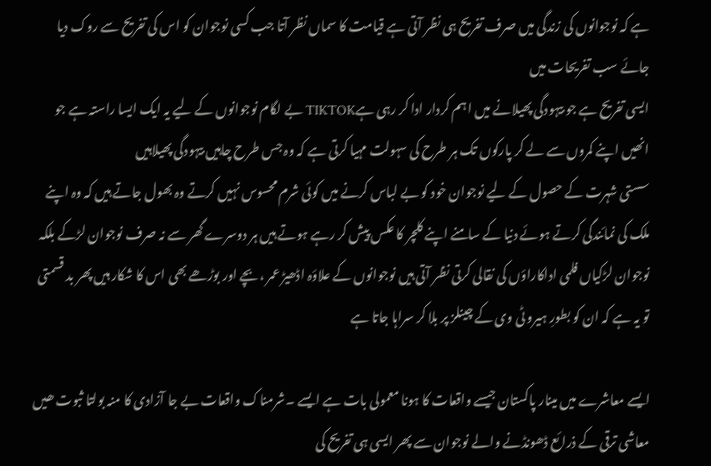ہے کہ نوجوانوں کی زندگی میں صرف تفریح ہی نظر آتی ہے قیامت کا سماں نظر آتا جب کسی نوجوان کو اس کی تفریح سے روک دیا جائے سب تفریحات میں
ایسی تفریح ہے جو بیہودگی پھیلانے میں اہم کردار ادا کر رہی ہےTIKTOK بے لگام نوجوانوں کے لیے یہ ایک ایسا راستہ ہے جو انھیں اپنے کمروں سے لے کر پارکوں تک ہر طرح کی سہولت مہیا کرتی ہے کہ وہ جس طرح چاہیں بیہودگی پھیلاہیں
سستی شہرت کے حصول کے لیے نوجوان خود کو بے لباس کرنے میں کوئی شرم محسوس نہیں کرتے وہ بھول جاتے ہیں کہ وہ اپنے ملک کی نمائندگی کرتے ہوئے دنیا کے سامنے اپنے کلچر کا عکس پیش کر رہے ہوتے ہیں ہر دوسرے گھر سے نہ صرف نوجوان لڑکے بلکہ نوجوان لڑکیاں فلمی اداکاراؤں کی نقالی کرتی نظر آتی ہیں نوجوانوں کے علاؤہ اڈھیڑ عمر ،بچے اور بوڑھے بھی اس کا شکار ہیں پھر بد قسمتی تو یہ ہے کہ ان کو بطورِ ہیرو ٹی وی کے چینلز پر بلا کر سراہا جاتا ہے

ایسے معاشرے میں مینار پاکستان جیسے واقعات کا ہونا معمولی بات ہے ایسے ۔شرمناک واقعات بے جا آزادی کا منہ بولتا ثبوت ھیں
معاشی ترقی کے ذرائع ڈھونڈنے والے نوجوان سے پھر ایسی ہی تفریح کی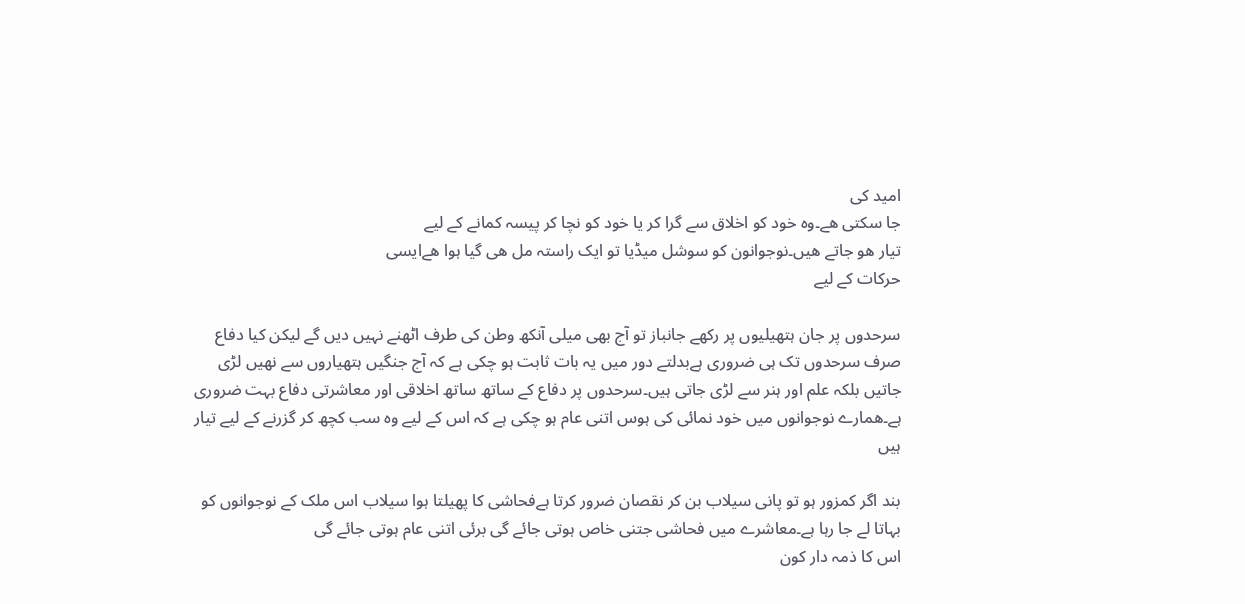امید کی
جا سکتی ھے۔وہ خود کو اخلاق سے گرا کر یا خود کو نچا کر پیسہ کمانے کے لیے
تیار ھو جاتے ھیں۔نوجوانون کو سوشل میڈیا تو ایک راستہ مل ھی گیا ہوا ھےایسی
حرکات کے لیے

سرحدوں پر جان ہتھیلیوں پر رکھے جانباز تو آج بھی میلی آنکھ وطن کی طرف اٹھنے نہیں دیں گے لیکن کیا دفاع صرف سرحدوں تک ہی ضروری ہےبدلتے دور میں یہ بات ثابت ہو چکی ہے کہ آج جنگیں ہتھیاروں سے نھیں لڑی جاتیں بلکہ علم اور ہنر سے لڑی جاتی ہیں۔سرحدوں پر دفاع کے ساتھ ساتھ اخلاقی اور معاشرتی دفاع بہت ضروری ہے۔ھمارے نوجوانوں میں خود نمائی کی ہوس اتنی عام ہو چکی ہے کہ اس کے لیے وہ سب کچھ کر گزرنے کے لیے تیار ہیں

بند اگر کمزور ہو تو پانی سیلاب بن کر نقصان ضرور کرتا ہےفحاشی کا پھیلتا ہوا سیلاب اس ملک کے نوجوانوں کو بہاتا لے جا رہا ہے۔معاشرے میں فحاشی جتنی خاص ہوتی جائے گی برئی اتنی عام ہوتی جائے گی
اس کا ذمہ دار کون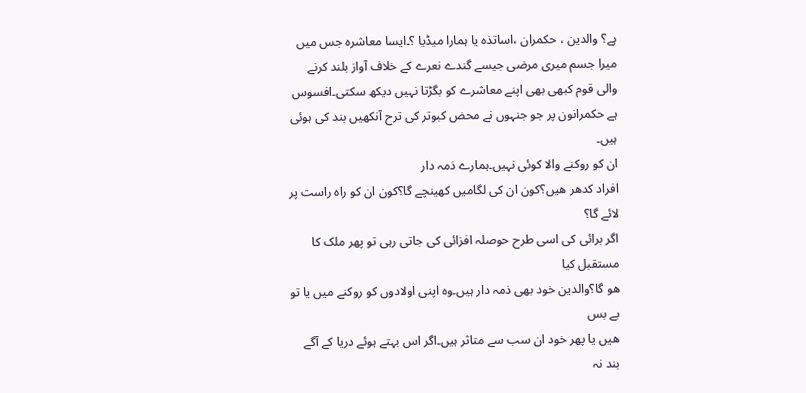ہے؟ والدین ، حکمران ،اساتذہ یا ہمارا میڈیا ؟۔ایسا معاشرہ جس میں میرا جسم میری مرضی جیسے گندے نعرے کے خلاف آواز بلند کرنے والی قوم کبھی بھی اپنے معاشرے کو بگڑتا نہیں دیکھ سکتی۔افسوس ہے حکمرانون پر جو جنہوں نے محض کبوتر کی ترح آنکھیں بند کی ہوئی ہیں۔
ان کو روکنے والا کوئی نہیں۔ہمارے ذمہ دار
افراد کدھر ھیں؟کون ان کی لگامیں کھینچے گا؟کون ان کو راہ راست پر لائے گا؟
اگر برائی کی اسی طرح حوصلہ افزائی کی جاتی رہی تو پھر ملک کا مستقبل کیا
ھو گا؟والدین خود بھی ذمہ دار ہیں۔وہ اپنی اولادوں کو روکنے میں یا تو بے بس
ھیں یا پھر خود ان سب سے متاثر ہیں۔اگر اس بہتے ہوئے دریا کے آگے بند نہ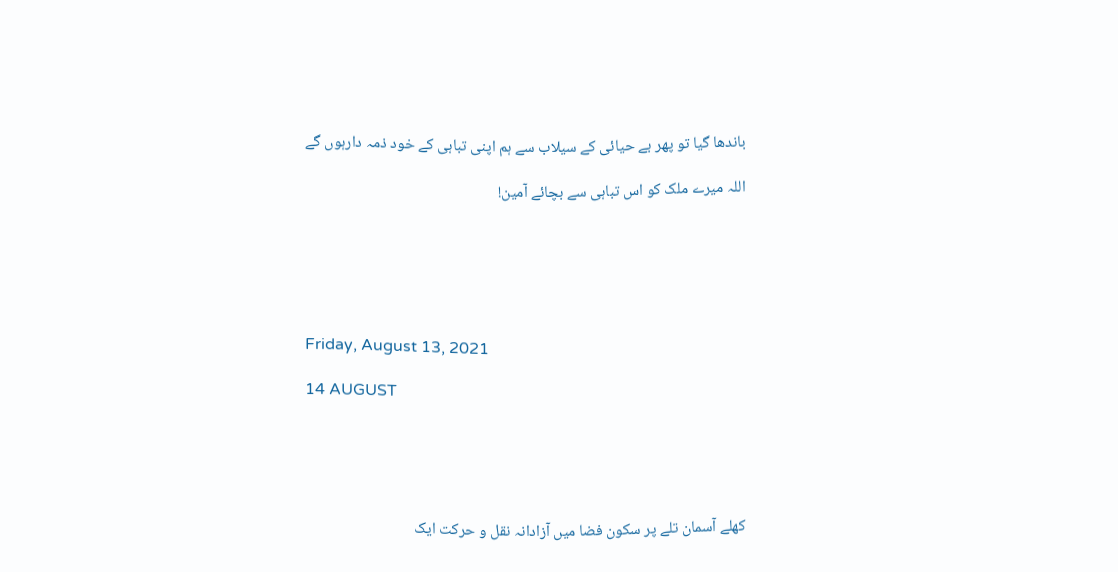باندھا گیا تو پھر بے حیائی کے سیلاب سے ہم اپنی تباہی کے خود ذمہ دارہوں گے

اللہ میرے ملک کو اس تباہی سے بچائے آمین!






Friday, August 13, 2021

14 AUGUST





کھلے آسمان تلے پر سکون فضا میں آزادانہ نقل و حرکت ایک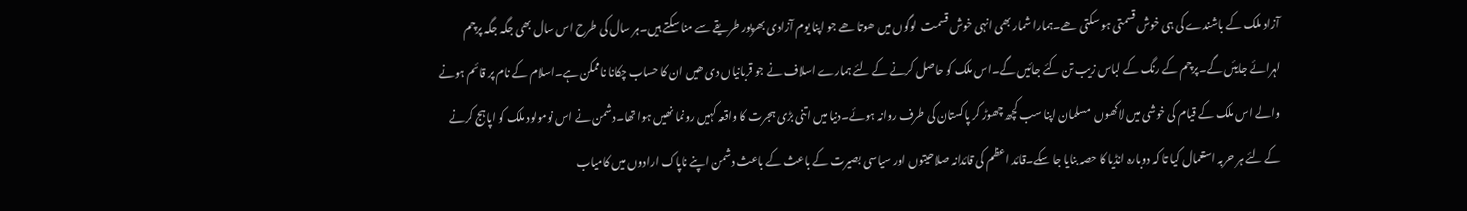آزاد ملک کے باشندے کی ہی خوش قسمتی ہو سکتی ھے۔ہمارا شمار بھی انہی خوش قسمت  لوگوں میں ھوتا ھے جو اپنا یوم آزادی بھرپور طریقے سے منا سکتے ہیں۔ہر سال کی طرح اس سال بھی جگہ جگہ پرچم لہرائے جایئں گے۔پرچم کے رنگ کے لباس زیب تن کئے جائیں گے۔اس ملک کو حاصل کرنے کے لئے ہمارے اسلاف نے جو قربانیاں دی ھیں ان کا حساب چکانا ناممکن ہے۔اسلام کے نام پر قائم ہونے والے اس ملک کے قیام کی خوشی میں لاکھوں  مسلمان اپنا سب کچھ چھوڑ کر پاکستان کی طرف روانہ ہوئے۔دنیا میں اتنی بڑی ہجرت کا واقعہ کہیں رونما نھیں ہوا تھا۔دشمن نے اس نومولود ملک کو اپاہج کرنے کے لئے ہر حربہ استعمال کیا تا کہ دوبارہ انڈیا کا حصہ بنایا جا سکے۔قائد اعظم کی قائدانہ صلاحیتوں اور سیاسی بصیرت کے باعث کے باعث دشمن اپنے ناپاک ارادوں میں کامیاب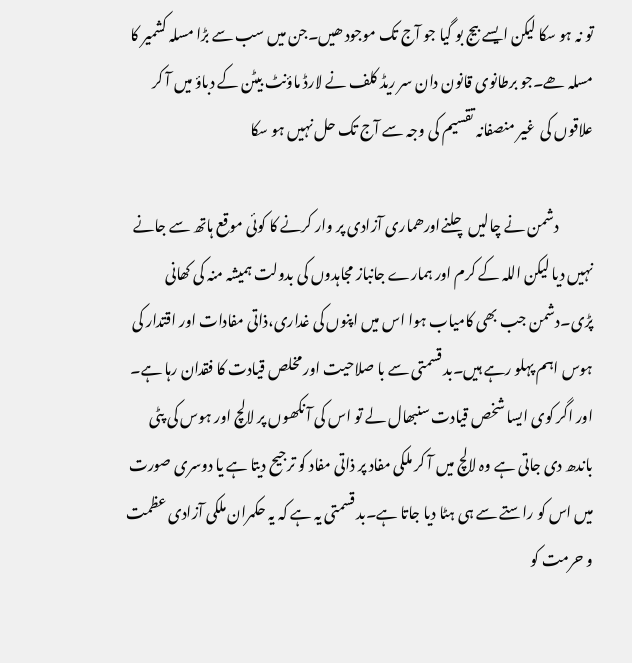تو نہ ہو سکا لیکن ایسے بیج بو گیا جو آج تک موجود ھیں۔جن میں سب سے بڑا مسلہ کشمیر کا مسلہ ھے۔جو برطانوی قانون دان سر ریڈ کلف نے لارڈ ماؤنٹ بیٹن کے دباؤ میں آ کر علاقوں کی  غیر منصفانہ تقسیم کی وجہ سے آج تک حل نہیں ہو سکا

            دشمن نے چالیں چلنےاورھماری آزادی پر وار کرنے کا کوئی موقع ہاتھ سے جانے نہیں دیا لیکن اللہ کے کرم اور ہمارے جانباز مجاہدوں کی بدولت ہمیشہ منہ کی کھانی پڑی۔دشمن جب بھی کامیاب ہوا اس میں اپنوں کی غداری،ذاتی مفادات اور اقتدار کی ہوس اہم پہلو رہے ہیں۔بد قسمتی سے با صلاحیت اور مخلص قیادت کا فقدان رہا ہے۔ اور اگر کوی ایسا شخص قیادت سنبھال لے تو اس کی آ نکھوں پر لالچ اور ہوس کی پٹی باندھ دی جاتی ہے وہ لالچ میں آ کر ملکی مفاد پر ذاتی مفاد کو ترجیح دیتا ہے یا دوسری صورت میں اس کو راستے سے ہی ہٹا دیا جاتا ہے۔بد قسمتی یہ ہے کہ یہ حکمران ملکی آزادی عظمت و حرمت کو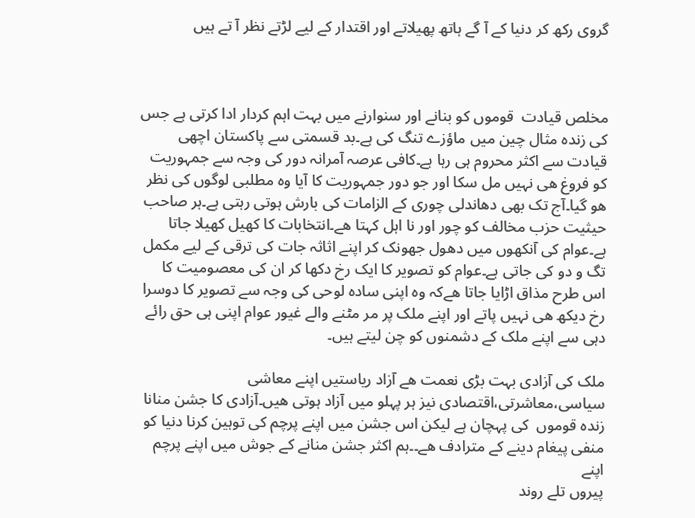گروی رکھ کر دنیا کے آ گے ہاتھ پھیلاتے اور اقتدار کے لیے لڑتے نظر آ تے ہیں



مخلص قیادت  قوموں کو بنانے اور سنوارنے میں بہت اہم کردار ادا کرتی ہے جس کی زندہ مثال چین میں ماؤزے تنگ کی ہے۔بد قسمتی سے پاکستان اچھی قیادت سے اکثر محروم ہی رہا ہے۔کافی عرصہ آمرانہ دور کی وجہ سے جمہوریت کو فروغ ھی نہیں مل سکا اور جو دور جمہوریت کا آیا وہ مطلبی لوگوں کی نظر ھو گیا۔آج تک بھی دھاندلی چوری کے الزامات کی بارش ہوتی رہتی ہے۔ہر صاحب حیثیت حزب مخالف کو چور اور نا اہل کہتا ھے۔انتخابات کا کھیل کھیلا جاتا ہے۔عوام کی آنکھوں میں دھول جھونک کر اپنے اثاثہ جات کی ترقی کے لیے مکمل تگ و دو کی جاتی ہے۔عوام کو تصویر کا ایک رخ دکھا کر ان کی معصومیت کا اس طرح مذاق اڑایا جاتا ھےکہ وہ اپنی ساده لوحی کی وجہ سے تصویر کا دوسرا رخ دیکھ ھی نہیں پاتے اور اپنے ملک پر مر مٹنے والے غیور عوام اپنی ہی حق رائے دہی سے اپنے ملک کے دشمنوں کو چن لیتے ہیں۔

ملک کی آزادی بہت بڑی نعمت ھے آزاد ریاستیں اپنے معاشی سیاسی،معاشرتی،اقتصادی نیز ہر پہلو میں آزاد ہوتی ھیں۔آزادی کا جشن منانا زندہ قوموں  کی پہچان ہے لیکن اس جشن میں اپنے پرچم کی توہین کرنا دنیا کو منفی پیغام دینے کے مترادف ھے۔۔ہم اکثر جشن منانے کے جوش میں اپنے پرچم اپنے
پیروں تلے روند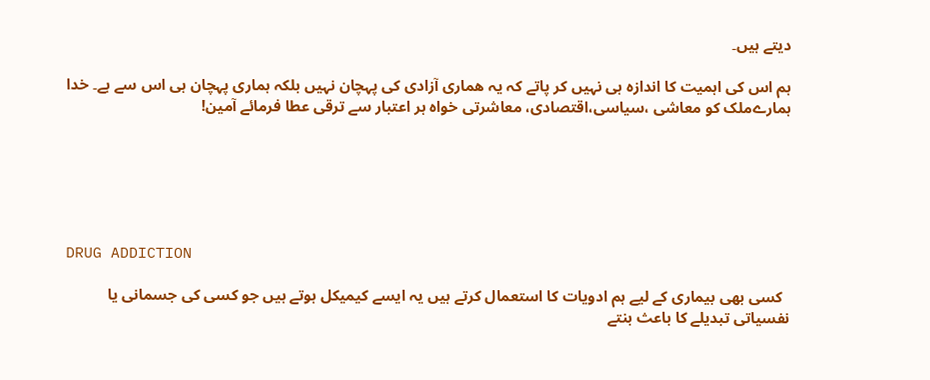دیتے ہیں۔

ہم اس کی اہمیت کا اندازہ ہی نہیں کر پاتے کہ یہ ھماری آزادی کی پہچان نہیں بلکہ ہماری پہچان ہی اس سے ہے۔ خدا ہمارےملک کو معاشی ،سیاسی،اقتصادی، معاشرتی خواہ ہر اعتبار سے ترقی عطا فرمائے آمین!






DRUG ADDICTION

  کسی بھی بیماری کے لیے ہم ادویات کا استعمال کرتے ہیں یہ ایسے کیمیکل ہوتے ہیں جو کسی کی جسمانی یا نفسیاتی تبدیلے کا باعث بنتے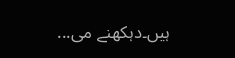ہیں۔دہکھنے می...